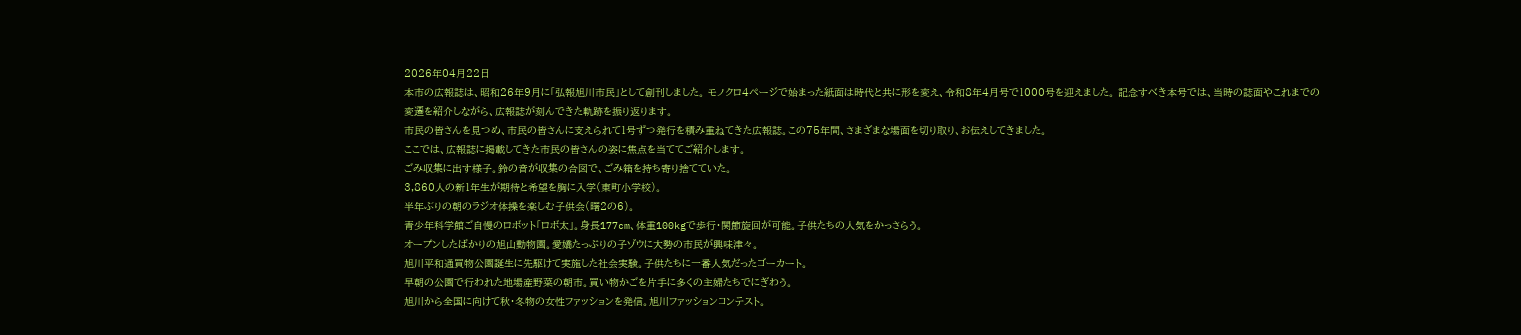2026年04月22日
本市の広報誌は、昭和26年9月に「弘報旭川市民」として創刊しました。 モノクロ4ページで始まった紙面は時代と共に形を変え、令和8年4月号で1000号を迎えました。 記念すべき本号では、当時の誌面やこれまでの変遷を紹介しながら、広報誌が刻んできた軌跡を振り返ります。
市民の皆さんを見つめ、市民の皆さんに支えられて1号ずつ発行を積み重ねてきた広報誌。この75年間、さまざまな場面を切り取り、お伝えしてきました。
ここでは、広報誌に掲載してきた市民の皆さんの姿に焦点を当ててご紹介します。
ごみ収集に出す様子。鈴の音が収集の合図で、ごみ箱を持ち寄り捨てていた。
3,860人の新1年生が期待と希望を胸に入学(東町小学校)。
半年ぶりの朝のラジオ体操を楽しむ子供会(曙2の6)。
青少年科学館ご自慢のロボット「ロボ太」。身長177cm、体重100kgで歩行・関節旋回が可能。子供たちの人気をかっさらう。
オープンしたばかりの旭山動物園。愛嬌たっぷりの子ゾウに大勢の市民が興味津々。
旭川平和通買物公園誕生に先駆けて実施した社会実験。子供たちに一番人気だったゴーカート。
早朝の公園で行われた地場産野菜の朝市。買い物かごを片手に多くの主婦たちでにぎわう。
旭川から全国に向けて秋・冬物の女性ファッションを発信。旭川ファッションコンテスト。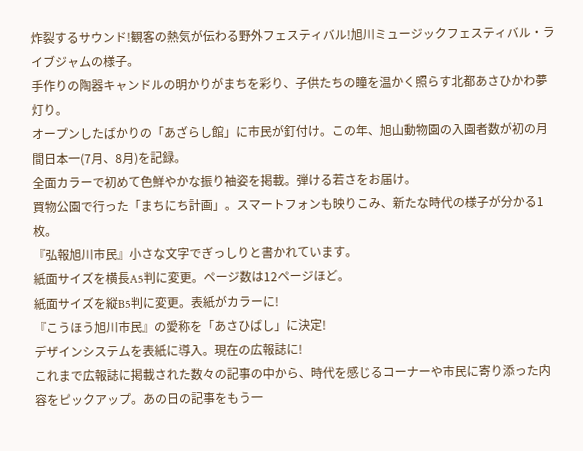炸裂するサウンド!観客の熱気が伝わる野外フェスティバル!旭川ミュージックフェスティバル・ライブジャムの様子。
手作りの陶器キャンドルの明かりがまちを彩り、子供たちの瞳を温かく照らす北都あさひかわ夢灯り。
オープンしたばかりの「あざらし館」に市民が釘付け。この年、旭山動物園の入園者数が初の月間日本一(7月、8月)を記録。
全面カラーで初めて色鮮やかな振り袖姿を掲載。弾ける若さをお届け。
買物公園で行った「まちにち計画」。スマートフォンも映りこみ、新たな時代の様子が分かる1枚。
『弘報旭川市民』小さな文字でぎっしりと書かれています。
紙面サイズを横長A5判に変更。ページ数は12ページほど。
紙面サイズを縦B5判に変更。表紙がカラーに!
『こうほう旭川市民』の愛称を「あさひばし」に決定!
デザインシステムを表紙に導入。現在の広報誌に!
これまで広報誌に掲載された数々の記事の中から、時代を感じるコーナーや市民に寄り添った内容をピックアップ。あの日の記事をもう一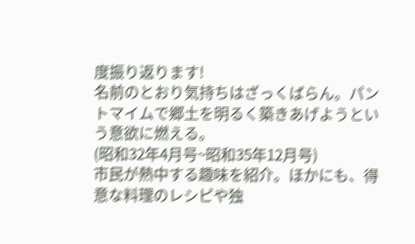度振り返ります!
名前のとおり気持ちはざっくばらん。パントマイムで郷土を明るく築きあげようという意欲に燃える。
(昭和32年4月号~昭和35年12月号)
市民が熱中する趣味を紹介。ほかにも、得意な料理のレシピや独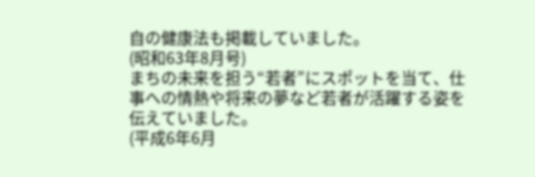自の健康法も掲載していました。
(昭和63年8月号)
まちの未来を担う“若者”にスポットを当て、仕事への情熱や将来の夢など若者が活躍する姿を伝えていました。
(平成6年6月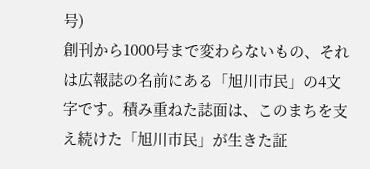号)
創刊から1000号まで変わらないもの、それは広報誌の名前にある「旭川市民」の4文字です。積み重ねた誌面は、このまちを支え続けた「旭川市民」が生きた証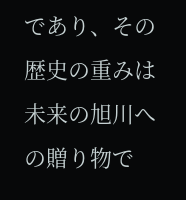であり、その歴史の重みは未来の旭川への贈り物で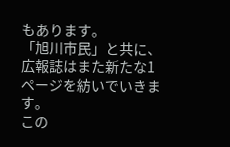もあります。
「旭川市民」と共に、広報誌はまた新たな1ページを紡いでいきます。
この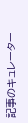記事のキュレーター